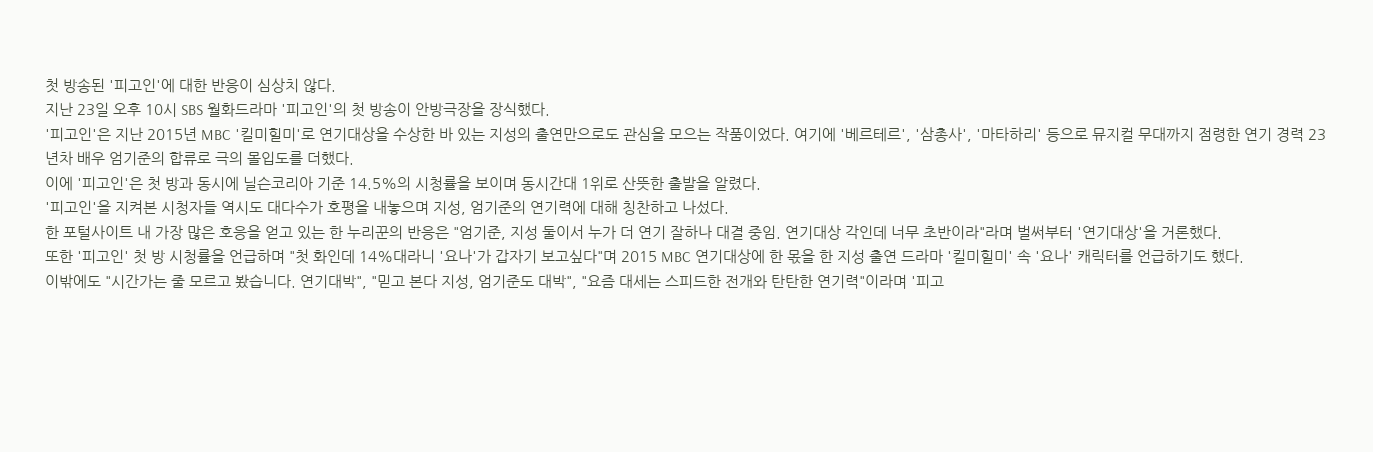첫 방송된 '피고인'에 대한 반응이 심상치 않다.
지난 23일 오후 10시 SBS 월화드라마 '피고인'의 첫 방송이 안방극장을 장식했다.
'피고인'은 지난 2015년 MBC '킬미힐미'로 연기대상을 수상한 바 있는 지성의 출연만으로도 관심을 모으는 작품이었다. 여기에 '베르테르', '삼총사', '마타하리' 등으로 뮤지컬 무대까지 점령한 연기 경력 23년차 배우 엄기준의 합류로 극의 몰입도를 더했다.
이에 '피고인'은 첫 방과 동시에 닐슨코리아 기준 14.5%의 시청률을 보이며 동시간대 1위로 산뜻한 출발을 알렸다.
'피고인'을 지켜본 시청자들 역시도 대다수가 호평을 내놓으며 지성, 엄기준의 연기력에 대해 칭찬하고 나섰다.
한 포털사이트 내 가장 많은 호응을 얻고 있는 한 누리꾼의 반응은 "엄기준, 지성 둘이서 누가 더 연기 잘하나 대결 중임. 연기대상 각인데 너무 초반이라"라며 벌써부터 '연기대상'을 거론했다.
또한 '피고인' 첫 방 시청률을 언급하며 "첫 화인데 14%대라니 '요나'가 갑자기 보고싶다"며 2015 MBC 연기대상에 한 몫을 한 지성 출연 드라마 '킬미힐미' 속 '요나' 캐릭터를 언급하기도 했다.
이밖에도 "시간가는 줄 모르고 봤습니다. 연기대박", "믿고 본다 지성, 엄기준도 대박", "요즘 대세는 스피드한 전개와 탄탄한 연기력"이라며 '피고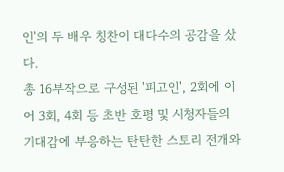인'의 두 배우 칭찬이 대다수의 공감을 샀다.
총 16부작으로 구성된 '피고인', 2회에 이어 3회, 4회 등 초반 호평 및 시청자들의 기대감에 부응하는 탄탄한 스토리 전개와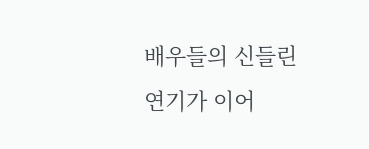배우들의 신들린 연기가 이어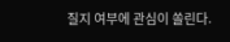질지 여부에 관심이 쏠린다.